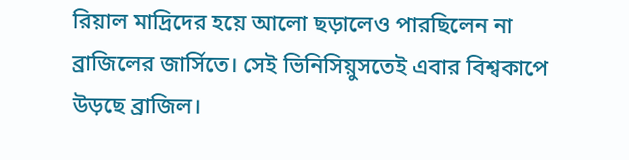রিয়াল মাদ্রিদের হয়ে আলো ছড়ালেও পারছিলেন না ব্রাজিলের জার্সিতে। সেই ভিনিসিয়ুসতেই এবার বিশ্বকাপে উড়ছে ব্রাজিল।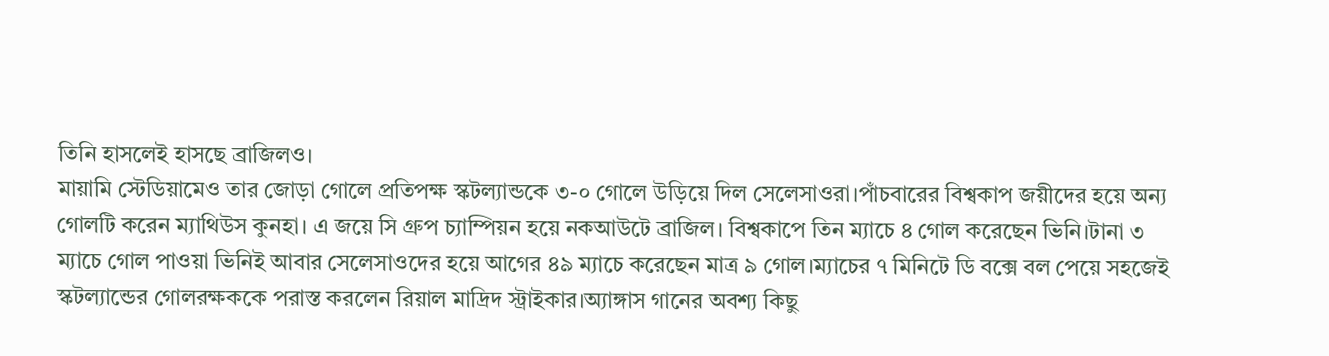তিনি হাসলেই হাসছে ব্রাজিলও।
মায়ামি স্টেডিয়ামেও তার জোড়া গোলে প্রতিপক্ষ স্কটল্যান্ডকে ৩-০ গোলে উড়িয়ে দিল সেলেসাওরা।পাঁচবারের বিশ্বকাপ জয়ীদের হয়ে অন্য গোলটি করেন ম্যাথিউস কুনহা। এ জয়ে সি গ্রুপ চ্যাম্পিয়ন হয়ে নকআউটে ব্রাজিল। বিশ্বকাপে তিন ম্যাচে ৪ গোল করেছেন ভিনি।টানা ৩ ম্যাচে গোল পাওয়া ভিনিই আবার সেলেসাওদের হয়ে আগের ৪৯ ম্যাচে করেছেন মাত্র ৯ গোল।ম্যাচের ৭ মিনিটে ডি বক্সে বল পেয়ে সহজেই স্কটল্যান্ডের গোলরক্ষককে পরাস্ত করলেন রিয়াল মাদ্রিদ স্ট্রাইকার।অ্যাঙ্গাস গানের অবশ্য কিছু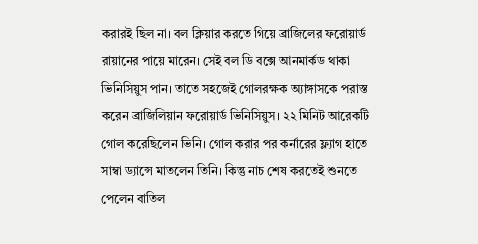করারই ছিল না। বল ক্লিয়ার করতে গিয়ে ব্রাজিলের ফরোয়ার্ড রায়ানের পায়ে মারেন। সেই বল ডি বক্সে আনমার্কড থাকা ভিনিসিয়ুস পান। তাতে সহজেই গোলরক্ষক অ্যাঙ্গাসকে পরাস্ত করেন ব্রাজিলিয়ান ফরোয়ার্ড ভিনিসিয়ুস। ২২ মিনিট আরেকটি গোল করেছিলেন ভিনি। গোল করার পর কর্নারের ফ্ল্যাগ হাতে সাম্বা ড্যান্সে মাতলেন তিনি। কিন্তু নাচ শেষ করতেই শুনতে পেলেন বাতিল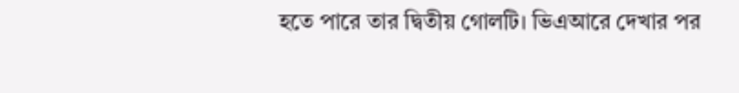হতে পারে তার দ্বিতীয় গোলটি। ভিএআরে দেখার পর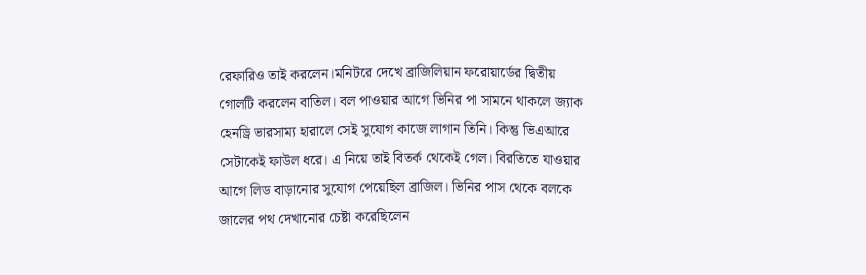রেফারিও তাই করলেন।মনিটরে দেখে ব্রাজিলিয়ান ফরোয়ার্ডের দ্বিতীয় গোলটি করলেন বাতিল। বল পাওয়ার আগে ভিনির পা সামনে থাকলে জ্যাক হেনড্রি ভারসাম্য হারালে সেই সুযোগ কাজে লাগান তিনি। কিন্তু ভিএআরে সেটাকেই ফাউল ধরে। এ নিয়ে তাই বিতর্ক থেকেই গেল। বিরতিতে যাওয়ার আগে লিড বাড়ানোর সুযোগ পেয়েছিল ব্রাজিল। ভিনির পাস থেকে বলকে জালের পথ দেখানোর চেষ্টা করেছিলেন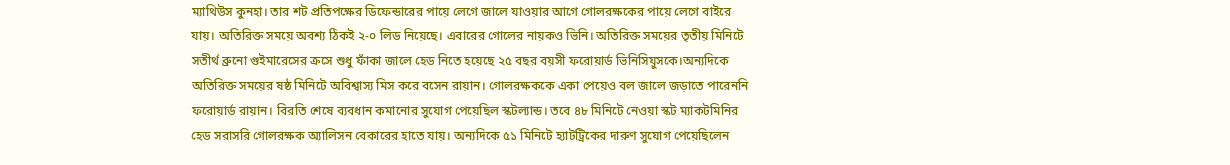ম্যাথিউস কুনহা। তার শট প্রতিপক্ষের ডিফেন্ডারের পায়ে লেগে জালে যাওয়ার আগে গোলরক্ষকের পায়ে লেগে বাইরে যায়। অতিরিক্ত সময়ে অবশ্য ঠিকই ২-০ লিড নিয়েছে। এবারের গোলের নায়কও ভিনি। অতিরিক্ত সময়ের তৃতীয় মিনিটে সতীর্থ ব্রুনো গুইমারেসের ক্রসে শুধু ফাঁকা জালে হেড নিতে হয়েছে ২৫ বছর বয়সী ফরোয়ার্ড ভিনিসিয়ুসকে।অন্যদিকে অতিরিক্ত সময়ের ষষ্ঠ মিনিটে অবিশ্বাস্য মিস করে বসেন রায়ান। গোলরক্ষককে একা পেয়েও বল জালে জড়াতে পারেননি ফরোয়ার্ড রায়ান। বিরতি শেষে ব্যবধান কমানোর সুযোগ পেয়েছিল স্কটল্যান্ড। তবে ৪৮ মিনিটে নেওয়া স্কট ম্যাকটমিনির হেড সরাসরি গোলরক্ষক অ্যালিসন বেকারের হাতে যায়। অন্যদিকে ৫১ মিনিটে হ্যাটট্রিকের দারুণ সুযোগ পেয়েছিলেন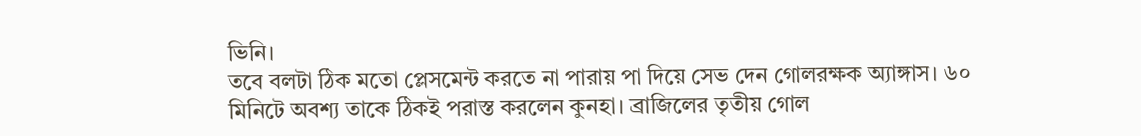ভিনি।
তবে বলটা ঠিক মতো প্লেসমেন্ট করতে না পারায় পা দিয়ে সেভ দেন গোলরক্ষক অ্যাঙ্গাস। ৬০ মিনিটে অবশ্য তাকে ঠিকই পরাস্ত করলেন কুনহা। ব্রাজিলের তৃতীয় গোল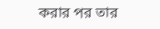করার পর তার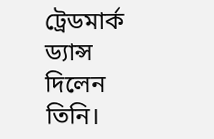ট্রেডমার্ক ড্যান্স দিলেন তিনি।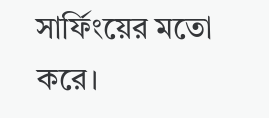সার্ফিংয়ের মতো করে।